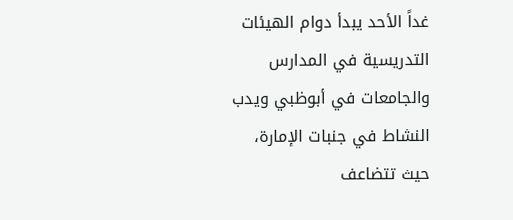غداً الأحد يبدأ دوام الهيئات التدريسية في المدارس والجامعات في أبوظبي ويدب النشاط في جنبات الإمارة، حيث تتضاعف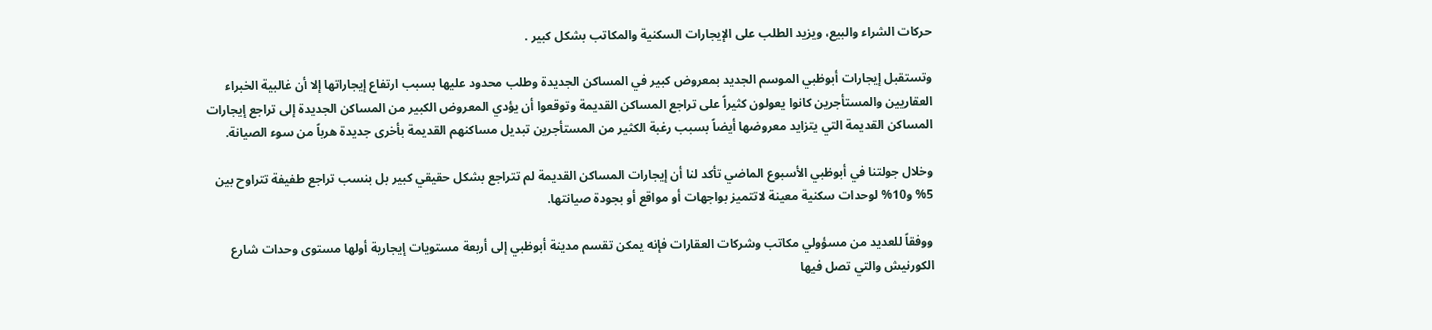حركات الشراء والبيع، ويزيد الطلب على الإيجارات السكنية والمكاتب بشكل كبير .

وتستقبل إيجارات أبوظبي الموسم الجديد بمعروض كبير في المساكن الجديدة وطلب محدود عليها بسبب ارتفاع إيجاراتها إلا أن غالبية الخبراء العقاريين والمستأجرين كانوا يعولون كثيراً على تراجع المساكن القديمة وتوقعوا أن يؤدي المعروض الكبير من المساكن الجديدة إلى تراجع إيجارات المساكن القديمة التي يتزايد معروضها أيضاً بسبب رغبة الكثير من المستأجرين تبديل مساكنهم القديمة بأخرى جديدة هرباً من سوء الصيانة.

وخلال جولتنا في أبوظبي الأسبوع الماضي تأكد لنا أن إيجارات المساكن القديمة لم تتراجع بشكل حقيقي كبير بل بنسب تراجع طفيفة تتراوح بين 5% و10% لوحدات سكنية معينة لاتتميز بواجهات أو مواقع أو بجودة صيانتها.

ووفقاً للعديد من مسؤولي مكاتب وشركات العقارات فإنه يمكن تقسم مدينة أبوظبي إلى أربعة مستويات إيجارية أولها مستوى وحدات شارع الكورنيش والتي تصل فيها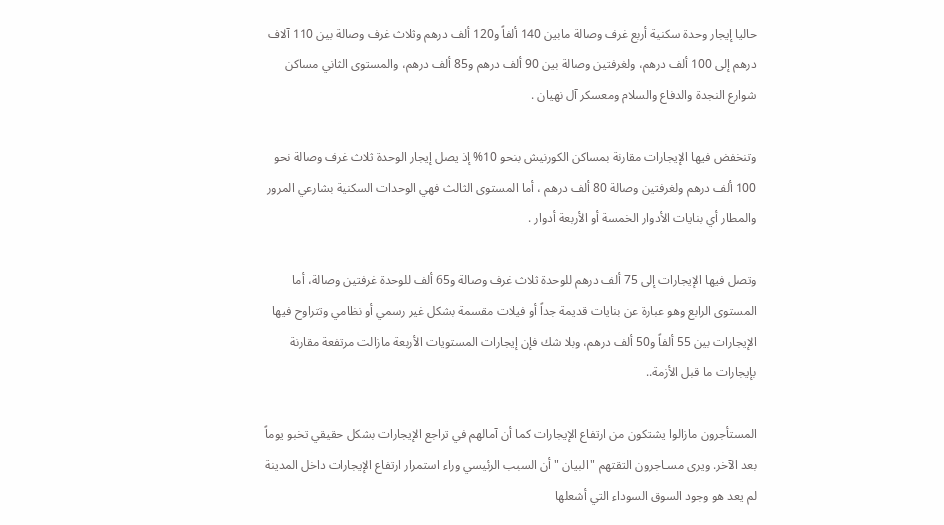حاليا إيجار وحدة سكنية أربع غرف وصالة مابين 140 ألفاً و120 ألف درهم وثلاث غرف وصالة بين 110 آلاف درهم إلى 100 ألف درهم، ولغرفتين وصالة بين 90 ألف درهم و85 ألف درهم، والمستوى الثاني مساكن شوارع النجدة والدفاع والسلام ومعسكر آل نهيان .

وتنخفض فيها الإيجارات مقارنة بمساكن الكورنيش بنحو 10% إذ يصل إيجار الوحدة ثلاث غرف وصالة نحو 100 ألف درهم ولغرفتين وصالة 80 ألف درهم ، أما المستوى الثالث فهي الوحدات السكنية بشارعي المرور والمطار أي بنايات الأدوار الخمسة أو الأربعة أدوار .

وتصل فيها الإيجارات إلى 75 ألف درهم للوحدة ثلاث غرف وصالة و65 ألف للوحدة غرفتين وصالة، أما المستوى الرابع وهو عبارة عن بنايات قديمة جداً أو فيلات مقسمة بشكل غير رسمي أو نظامي وتتراوح فيها الإيجارات بين 55 ألفاً و50 ألف درهم، وبلا شك فإن إيجارات المستويات الأربعة مازالت مرتفعة مقارنة بإيجارات ما قبل الأزمة..

المستأجرون مازالوا يشتكون من ارتفاع الإيجارات كما أن آمالهم في تراجع الإيجارات بشكل حقيقي تخبو يوماً بعد الآخر. ويرى مسـاجرون التقتهم "البيان " أن السبب الرئيسي وراء استمرار ارتفاع الإيجارات داخل المدينة لم يعد هو وجود السوق السوداء التي أشعلها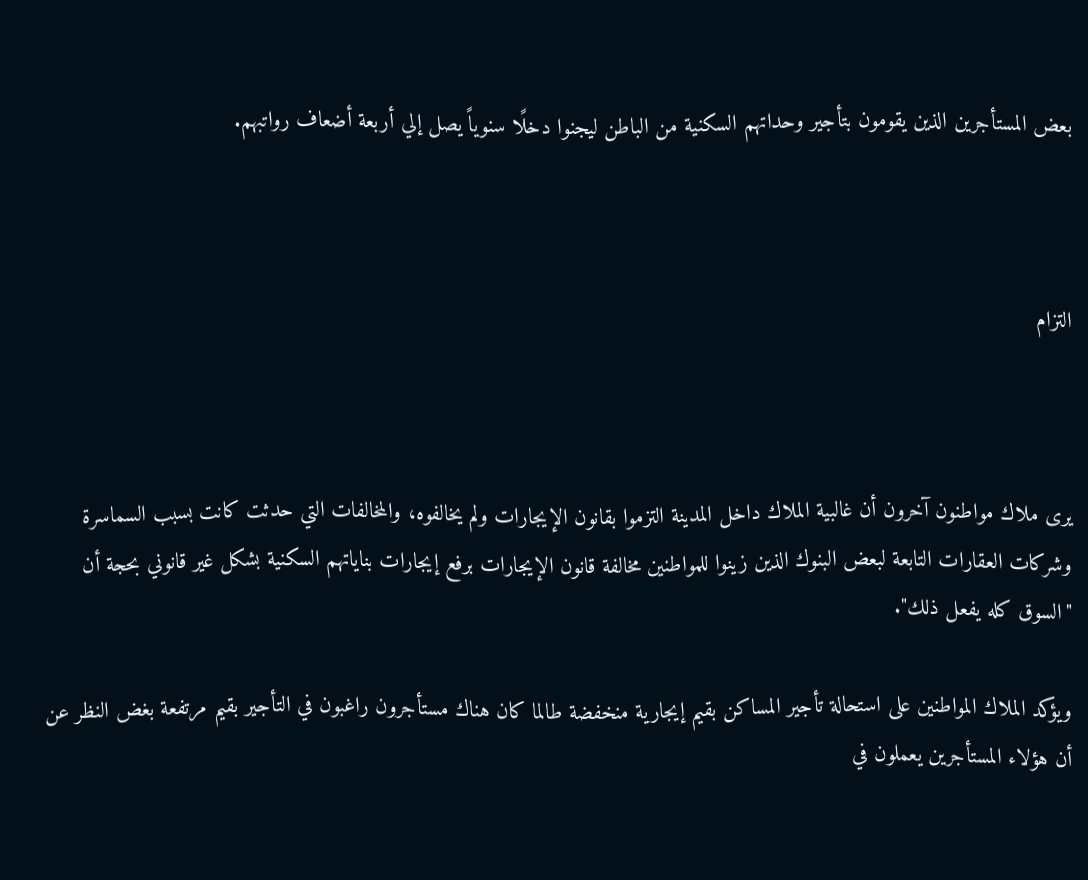بعض المستأجرين الذين يقومون بتأجير وحداتهم السكنية من الباطن ليجنوا دخلًا سنوياً يصل إلي أربعة أضعاف رواتبهم.



التزام



يرى ملاك مواطنون آخرون أن غالبية الملاك داخل المدينة التزموا بقانون الإيجارات ولم يخالفوه، والمخالفات التي حدثت كانت بسبب السماسرة وشركات العقارات التابعة لبعض البنوك الذين زينوا للمواطنين مخالفة قانون الإيجارات برفع إيجارات بناياتهم السكنية بشكل غير قانوني بحجة أن "السوق كله يفعل ذلك".

ويؤكد الملاك المواطنين على استحالة تأجير المساكن بقيم إيجارية منخفضة طالما كان هناك مستأجرون راغبون في التأجير بقيم مرتفعة بغض النظر عن أن هؤلاء المستأجرين يعملون في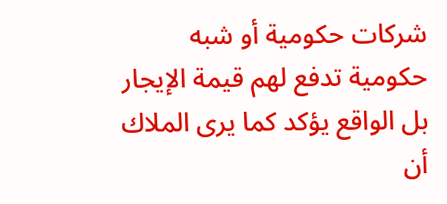شركات حكومية أو شبه حكومية تدفع لهم قيمة الإيجار بل الواقع يؤكد كما يرى الملاك أن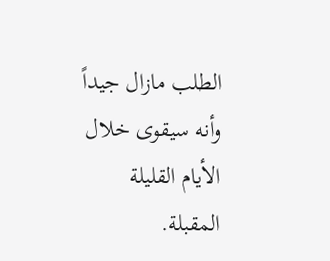الطلب مازال جيداً وأنه سيقوى خلال الأيام القليلة المقبلة.